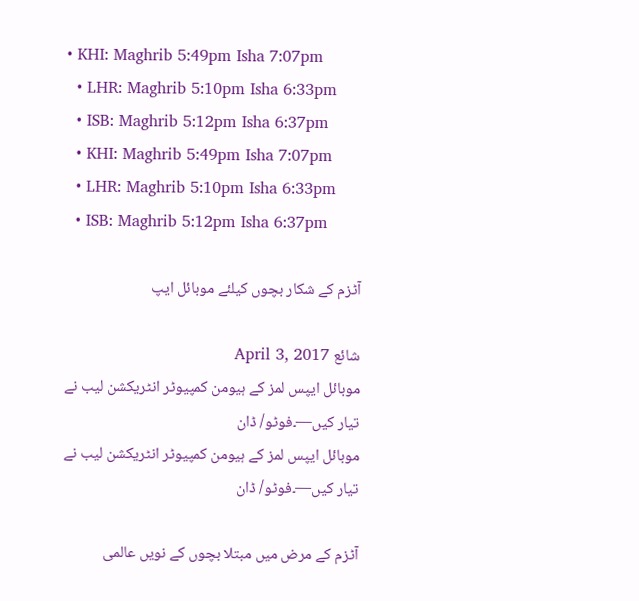• KHI: Maghrib 5:49pm Isha 7:07pm
  • LHR: Maghrib 5:10pm Isha 6:33pm
  • ISB: Maghrib 5:12pm Isha 6:37pm
  • KHI: Maghrib 5:49pm Isha 7:07pm
  • LHR: Maghrib 5:10pm Isha 6:33pm
  • ISB: Maghrib 5:12pm Isha 6:37pm

آٹزم کے شکار بچوں کیلئے موبائل ایپ

شائع April 3, 2017
موبائل ایپس لمز کے ہیومن کمپیوٹر انٹریکشن لیب نے تیار کیں—۔فوٹو/ ڈان
موبائل ایپس لمز کے ہیومن کمپیوٹر انٹریکشن لیب نے تیار کیں—۔فوٹو/ ڈان

آٹزم کے مرض میں مبتلا بچوں کے نویں عالمی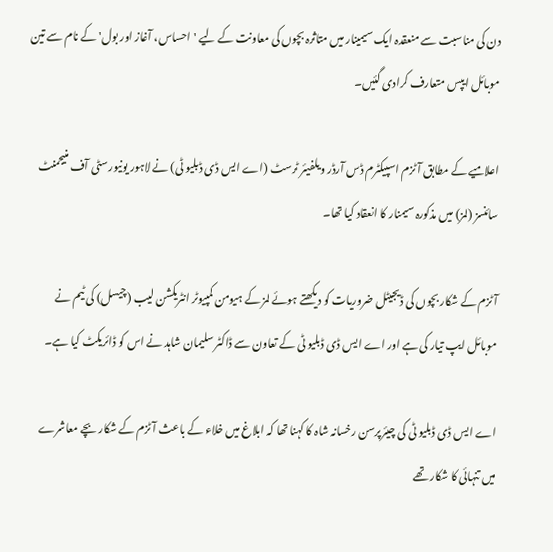دن کی مناسبت سے منعقدہ ایک سیمینار میں متاثرہ بچوں کی معاونت کے لیے 'احساس، آغاز اور بول' کے نام سے تین موبائل ایپس متعارف کرادی گئیں۔

اعلامیے کے مطابق آٹزم اسپیکٹرم ڈس آرڈر ویلفیئر ٹرسٹ (اے ایس ڈی ڈبلیو ٹی) نے لاہور یونیورسٹی آف منیجمنٹ سائنسز (لمز) میں مذکورہ سیمنار کا انعقاد کیا تھا۔

آٹزم کے شکار بچوں کی ڈیجیٹل ضروریات کو دیکھتے ہوئے لمز کے ہیومن کمپیوٹر انٹریکشن لیب (چیسل) کی ٹیم نے موبائل ایپ تیار کی ہے اور اے ایس ڈی ڈبلیو ٹی کے تعاون سے ڈاکٹر سلیمان شاہد نے اس کو ڈائریکٹ کیا ہے۔

اے ایس ڈی ڈبلیو ٹی کی چیئرپرسن رخسانہ شاہ کا کہنا تھا کہ ابلاغ میں خلاء کے باعث آٹزم کے شکار بچے معاشرے میں تنہائی کا شکار تھے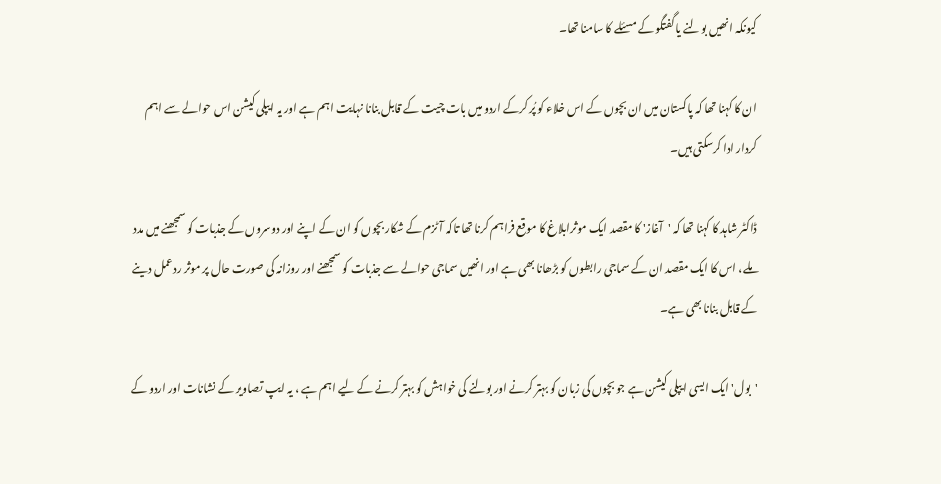کیونکہ انھیں بولنے یا گفتگو کے مسئلے کا سامنا تھا۔

ان کا کہنا تھا کہ پاکستان میں ان بچوں کے اس خلاء کو پُر کرکے اردو میں بات چیت کے قابل بنانا نہایت اہم ہے اور یہ ایپلی کیشن اس حوالے سے اہم کردار ادا کرسکتی ہیں۔

ڈاکٹر شاہد کا کہنا تھا کہ 'آغاز' کا مقصد ایک موثرابلاغ کا موقع فراہم کرنا تھا تاکہ آٹزم کے شکار بچوں کو ان کے اپنے اور دوسروں کے جذبات کو سمجھنے میں مدد ملے، اس کا ایک مقصد ان کے سماجی رابطوں کو بڑھانا بھی ہے اور انھیں سماجی حوالے سے جذبات کو سمجھنے اور روزانہ کی صورت حال پر موثر ردعمل دینے کے قابل بنانا بھی ہے۔

'بول' ایک ایسی ایپلی کیشن ہے جو بچوں کی زبان کو بہتر کرنے اور بولنے کی خواہش کو بہتر کرنے کے لیے اہم ہے ، یہ ایپ تصاویر کے نشانات اور اردو کے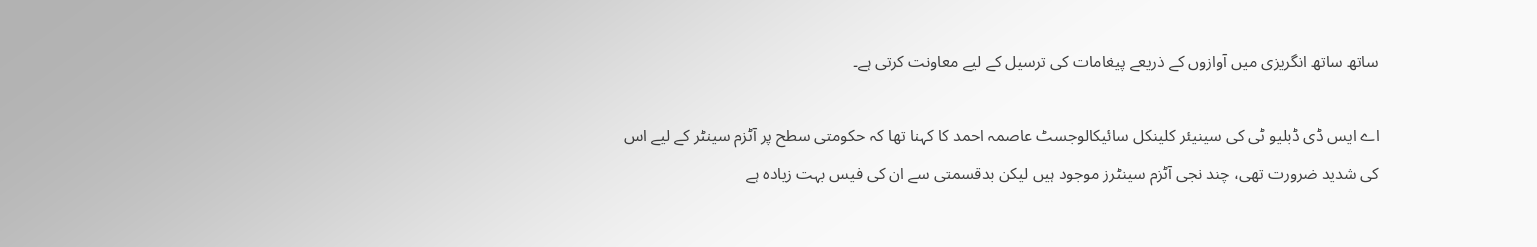ساتھ ساتھ انگریزی میں آوازوں کے ذریعے پیغامات کی ترسیل کے لیے معاونت کرتی ہے۔

اے ایس ڈی ڈبلیو ٹی کی سینیئر کلینکل سائیکالوجسٹ عاصمہ احمد کا کہنا تھا کہ حکومتی سطح پر آٹزم سینٹر کے لیے اس کی شدید ضرورت تھی، چند نجی آٹزم سینٹرز موجود ہیں لیکن بدقسمتی سے ان کی فیس بہت زیادہ ہے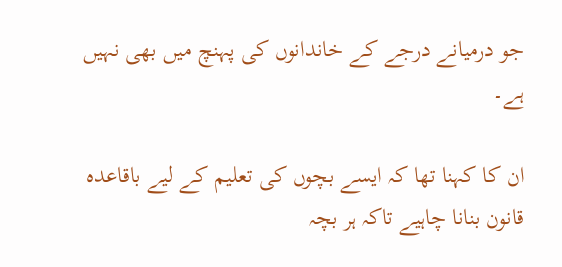جو درمیانے درجے کے خاندانوں کی پہنچ میں بھی نہیں ہے۔

ان کا کہنا تھا کہ ایسے بچوں کی تعلیم کے لیے باقاعدہ قانون بنانا چاہیے تاکہ ہر بچہ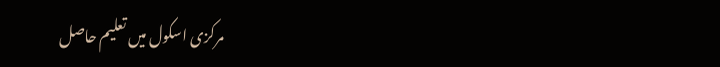مرکزی اسکول میں تعلیم حاصل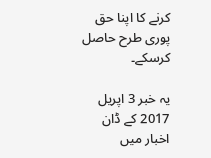کرنے کا اپنا حق پوری طرح حاصل کرسکے۔

یہ خبر 3 اپریل 2017 کے ڈان اخبار میں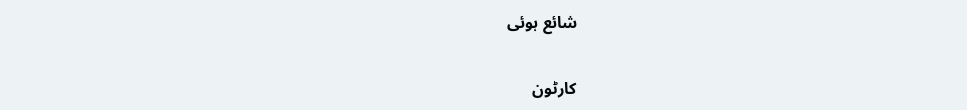شائع ہوئی

کارٹون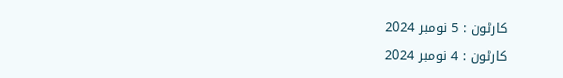کارٹون : 5 نومبر 2024
کارٹون : 4 نومبر 2024